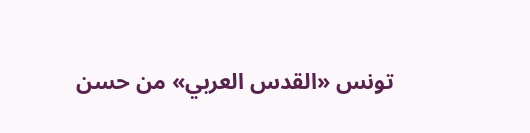تونس «القدس العربي» من حسن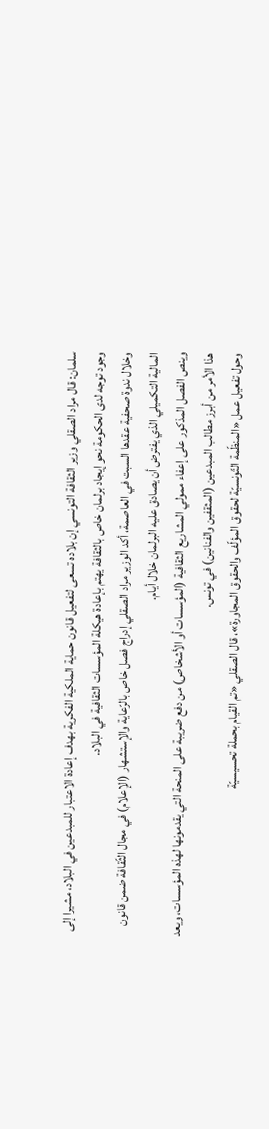سلمان: قال مراد الصقلي وزير الثقافة التونسي إن بلاده تسعى لتفعيل قانون حماية الملكية الفكرية بهدف إعادة الاعتبار للمبدعين في البلاد، مشيرا إلى وجود توجه لدى الحكومة نحو إيجاد برلمان خاص بالثقافة يهتم بإعادة هيكلة المؤسسات الثقافية في البلاد.
وخلال ندوة صحفية عقدها السبت في العاصمة، أكد الوزير مراد الصقلي إدراج فصل خاص بالرّعاية والإستشهار (الإعلام) في مجال الثّقافة ضمن قانون المالية التكميلي الذي يفترض أن يصادق عليه البرلمان خلال أيام.
وينص الفصل المذكور على إعفاء ممولي المشاريع الثقافية (المؤسسات أو الأشخاص) من دفع ضريبة على المنحة التي يقدمونها لهذه المؤسسات، ويعد هذا الأمر من أبرز مطالب المبدعين (المثقفين والفنانين) في تونس.
وحول تفعيل عمل «المنظّمة التّونسيّة لحقوق المؤلّف والحقوق المجاورة»، قال الصقلي «تم القيام بحملة تحسيسيّة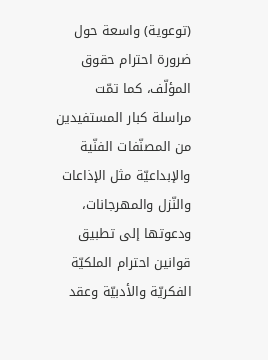(توعوية) واسعة حول ضرورة احترام حقوق المؤلّف، كما تمّت مراسلة كبار المستفيدين من المصنّفات الفنّية والإبداعيّة مثل الإذاعات والنّزل والمهرجانات، ودعوتها إلى تطبيق قوانين احترام الملكيّة الفكريّة والأدبيّة وعقد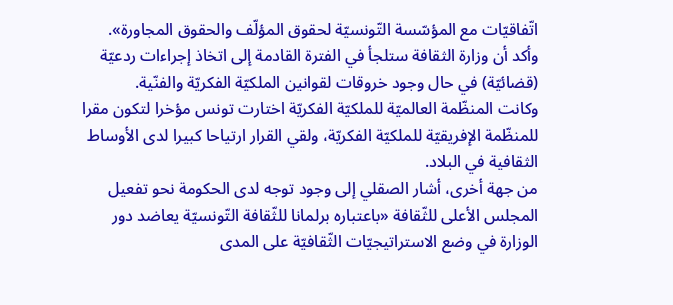اتّفاقيّات مع المؤسّسة التّونسيّة لحقوق المؤلّف والحقوق المجاورة».
وأكد أن وزارة الثقافة ستلجأ في الفترة القادمة إلى اتخاذ إجراءات ردعيّة (قضائيّة) في حال وجود خروقات لقوانين الملكيّة الفكريّة والفنّية.
وكانت المنظّمة العالميّة للملكيّة الفكريّة اختارت تونس مؤخرا لتكون مقرا للمنظّمة الإفريقيّة للملكيّة الفكريّة، ولقي القرار ارتياحا كبيرا لدى الأوساط الثقافية في البلاد.
من جهة أخرى، أشار الصقلي إلى وجود توجه لدى الحكومة نحو تفعيل المجلس الأعلى للثّقافة «باعتباره برلمانا للثّقافة التّونسيّة يعاضد دور الوزارة في وضع الاستراتيجيّات الثّقافيّة على المدى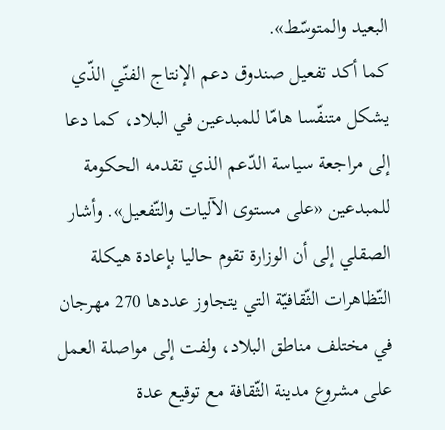البعيد والمتوسّط».
كما أكد تفعيل صندوق دعم الإنتاج الفنّي الذّي يشكل متنفّسا هامّا للمبدعين في البلاد، كما دعا إلى مراجعة سياسة الدّعم الذي تقدمه الحكومة للمبدعين «على مستوى الآليات والتّفعيل». وأشار الصقلي إلى أن الوزارة تقوم حاليا بإعادة هيكلة التّظاهرات الثّقافيّة التي يتجاوز عددها 270 مهرجان في مختلف مناطق البلاد، ولفت إلى مواصلة العمل على مشروع مدينة الثّقافة مع توقيع عدة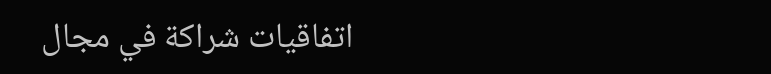اتفاقيات شراكة في مجال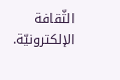الثّقافة الإلكترونيّة.